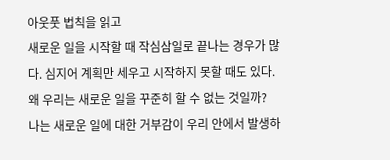아웃풋 법칙을 읽고
새로운 일을 시작할 때 작심삼일로 끝나는 경우가 많다. 심지어 계획만 세우고 시작하지 못할 때도 있다. 왜 우리는 새로운 일을 꾸준히 할 수 없는 것일까?
나는 새로운 일에 대한 거부감이 우리 안에서 발생하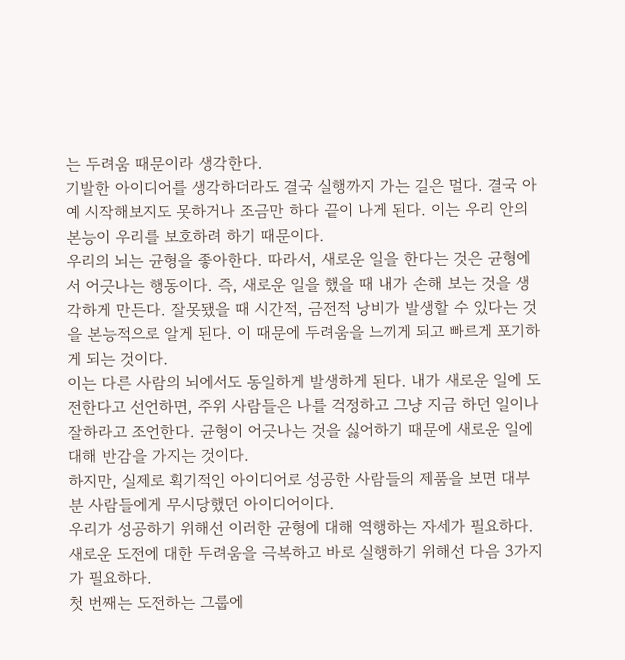는 두려움 때문이라 생각한다.
기발한 아이디어를 생각하더라도 결국 실행까지 가는 길은 멀다. 결국 아예 시작해보지도 못하거나 조금만 하다 끝이 나게 된다. 이는 우리 안의 본능이 우리를 보호하려 하기 때문이다.
우리의 뇌는 균형을 좋아한다. 따라서, 새로운 일을 한다는 것은 균형에서 어긋나는 행동이다. 즉, 새로운 일을 했을 때 내가 손해 보는 것을 생각하게 만든다. 잘못됐을 때 시간적, 금전적 낭비가 발생할 수 있다는 것을 본능적으로 알게 된다. 이 때문에 두려움을 느끼게 되고 빠르게 포기하게 되는 것이다.
이는 다른 사람의 뇌에서도 동일하게 발생하게 된다. 내가 새로운 일에 도전한다고 선언하면, 주위 사람들은 나를 걱정하고 그냥 지금 하던 일이나 잘하라고 조언한다. 균형이 어긋나는 것을 싫어하기 때문에 새로운 일에 대해 반감을 가지는 것이다.
하지만, 실제로 획기적인 아이디어로 성공한 사람들의 제품을 보면 대부분 사람들에게 무시당했던 아이디어이다.
우리가 성공하기 위해선 이러한 균형에 대해 역행하는 자세가 필요하다.
새로운 도전에 대한 두려움을 극복하고 바로 실행하기 위해선 다음 3가지가 필요하다.
첫 번째는 도전하는 그룹에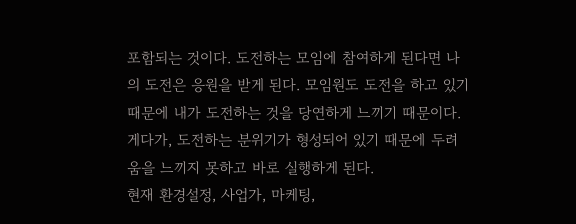포함되는 것이다. 도전하는 모임에 참여하게 된다면 나의 도전은 응원을 받게 된다. 모임원도 도전을 하고 있기 때문에 내가 도전하는 것을 당연하게 느끼기 때문이다. 게다가, 도전하는 분위기가 형성되어 있기 때문에 두려움을 느끼지 못하고 바로 실행하게 된다.
현재 환경설정, 사업가, 마케팅,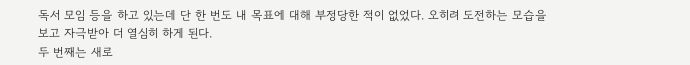독서 모임 등을 하고 있는데 단 한 번도 내 목표에 대해 부정당한 적이 없었다. 오히려 도전하는 모습을 보고 자극받아 더 열심히 하게 된다.
두 번째는 새로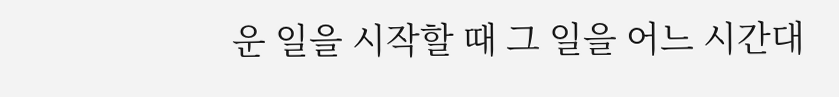운 일을 시작할 때 그 일을 어느 시간대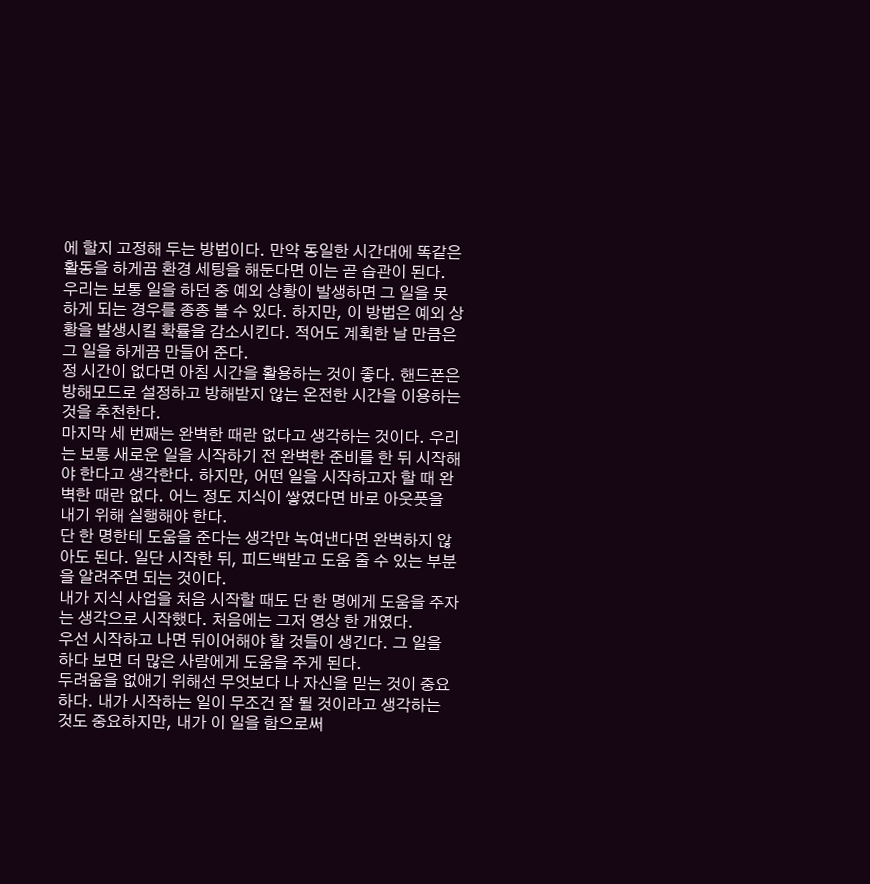에 할지 고정해 두는 방법이다. 만약 동일한 시간대에 똑같은 활동을 하게끔 환경 세팅을 해둔다면 이는 곧 습관이 된다. 우리는 보통 일을 하던 중 예외 상황이 발생하면 그 일을 못 하게 되는 경우를 종종 볼 수 있다. 하지만, 이 방법은 예외 상황을 발생시킬 확률을 감소시킨다. 적어도 계획한 날 만큼은 그 일을 하게끔 만들어 준다.
정 시간이 없다면 아침 시간을 활용하는 것이 좋다. 핸드폰은 방해모드로 설정하고 방해받지 않는 온전한 시간을 이용하는 것을 추천한다.
마지막 세 번째는 완벽한 때란 없다고 생각하는 것이다. 우리는 보통 새로운 일을 시작하기 전 완벽한 준비를 한 뒤 시작해야 한다고 생각한다. 하지만, 어떤 일을 시작하고자 할 때 완벽한 때란 없다. 어느 정도 지식이 쌓였다면 바로 아웃풋을 내기 위해 실행해야 한다.
단 한 명한테 도움을 준다는 생각만 녹여낸다면 완벽하지 않아도 된다. 일단 시작한 뒤, 피드백받고 도움 줄 수 있는 부분을 알려주면 되는 것이다.
내가 지식 사업을 처음 시작할 때도 단 한 명에게 도움을 주자는 생각으로 시작했다. 처음에는 그저 영상 한 개였다.
우선 시작하고 나면 뒤이어해야 할 것들이 생긴다. 그 일을 하다 보면 더 많은 사람에게 도움을 주게 된다.
두려움을 없애기 위해선 무엇보다 나 자신을 믿는 것이 중요하다. 내가 시작하는 일이 무조건 잘 될 것이라고 생각하는 것도 중요하지만, 내가 이 일을 함으로써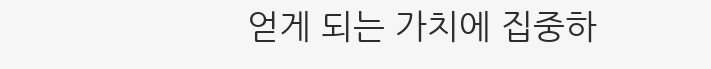얻게 되는 가치에 집중하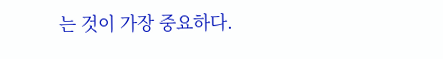는 것이 가장 중요하다.